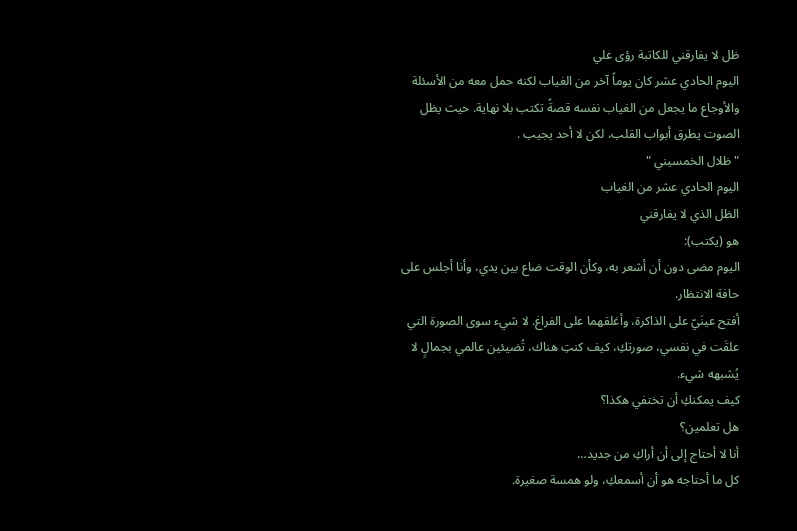ظل لا يفارقني للكاتبة رؤى علي
اليوم الحادي عشر كان يوماً آخر من الغياب لكنه حمل معه من الأسئلة والأوجاع ما يجعل من الغياب نفسه قصةً تكتب بلا نهاية. حيث يظل الصوت يطرق أبواب القلب، لكن لا أحد يجيب .
" ظلال الخمسيني "
اليوم الحادي عشر من الغياب
الظل الذي لا يفارقني
هو (يكتب):
اليوم مضى دون أن أشعر به، وكأن الوقت ضاع بين يدي، وأنا أجلس على حافة الانتظار.
أفتح عينَيّ على الذاكرة، وأغلقهما على الفراغ. لا شيء سوى الصورة التي علقَت في نفسي، صورتكِ، كيف كنتِ هناك، تُضيئين عالمي بجمالٍ لا يُشبهه شيء.
كيف يمكنكِ أن تختفي هكذا؟
هل تعلمين؟
أنا لا أحتاج إلى أن أراكِ من جديد…
كل ما أحتاجه هو أن أسمعكِ، ولو همسة صغيرة.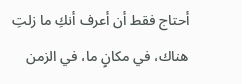أحتاج فقط أن أعرف أنكِ ما زلتِ هناك، في مكانٍ ما، في الزمن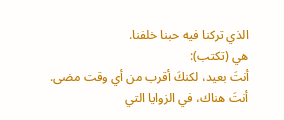الذي تركنا فيه حبنا خلفنا.
هي (تكتب):
أنتَ بعيد، لكنكَ أقرب من أي وقت مضى.
أنتَ هناك، في الزوايا التي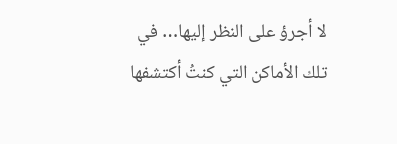لا أجرؤ على النظر إليها… في تلك الأماكن التي كنتُ أكتشفها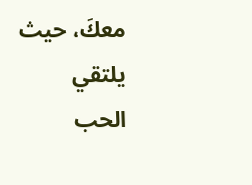معكَ، حيث يلتقي الحب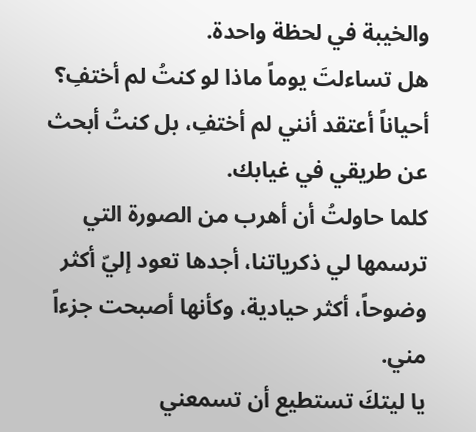والخيبة في لحظة واحدة.
هل تساءلتَ يوماً ماذا لو كنتُ لم أختفِ؟
أحياناً أعتقد أنني لم أختفِ، بل كنتُ أبحث عن طريقي في غيابك.
كلما حاولتُ أن أهرب من الصورة التي ترسمها لي ذكرياتنا، أجدها تعود إليّ أكثر وضوحاً، أكثر حيادية، وكأنها أصبحت جزءاً مني.
يا ليتكَ تستطيع أن تسمعني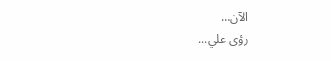الآن…
رؤى علي...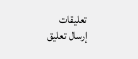تعليقات
إرسال تعليق